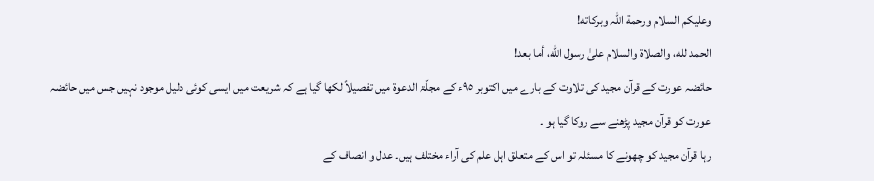وعلیکم السلام ورحمة اللہ وبرکاته!
الحمد لله، والصلاة والسلام علىٰ رسول الله، أما بعد!
حائضہ عورت کے قرآن مجید کی تلاوت کے بارے میں اکتوبر ٩٥ء کے مجلّۃ الدعوۃ میں تفصیلاً لکھا گیا ہے کہ شریعت میں ایسی کوئی دلیل موجود نہیں جس میں حائضہ عورت کو قرآن مجید پڑھنے سے روکا گیا ہو ۔
رہا قرآن مجید کو چھونے کا مسئلہ تو اس کے متعلق اہل علم کی آراء مختلف ہیں۔ عدل و انصاف کے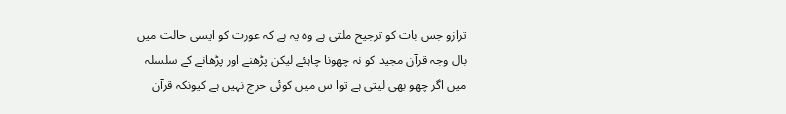ترازو جس بات کو ترجیح ملتی ہے وہ یہ ہے کہ عورت کو ایسی حالت میں بال وجہ قرآن مجید کو نہ چھونا چاہئے لیکن پڑھنے اور پڑھانے کے سلسلہ میں اگر چھو بھی لیتی ہے توا س میں کوئی حرج نہیں ہے کیونکہ قرآن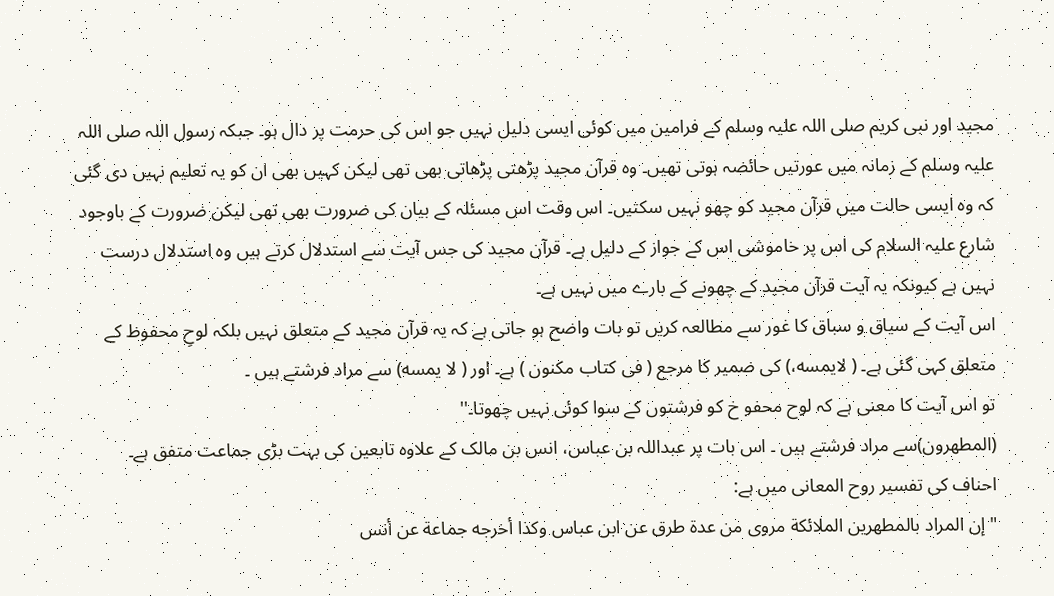مجید اور نبی کریم صلی اللہ علیہ وسلم کے فرامین میں کوئی ایسی دلیل نہیں جو اس کی حرمت پر دال ہو۔ جبکہ رسول اللہ صلی اللہ علیہ وسلم کے زمانہ میں عورتیں حائضہ ہوتی تھیں۔ وہ قرآن مجید پڑھتی پڑھاتی بھی تھی لیکن کہیں بھی ان کو یہ تعلیم نہیں دی گئی کہ وہ ایسی حالت میں قرآن مجید کو چھو نہیں سکتیں۔ اس وقت اس مسئلہ کے بیان کی ضرورت بھی تھی لیکن ضرورت کے باوجود شارع علیہ السلام کی اس پر خاموشی اس کے جواز کے دلیل ہے۔ قرآن مجید کی جس آیت سے استدلال کرتے ہیں وہ استدلال درست نہیں ہے کیونکہ یہ آیت قرآن مجید کے چھونے کے بارے میں نہیں ہے۔
اس آیت کے سیاق و سباق کا غور سے مطالعہ کریں تو بات واضح ہو جاتی ہے کہ یہ قرآن مجید کے متعلق نہیں بلکہ لوحِ محفوظ کے متعلق کہی گئی ہے۔ ( لایمسه،) کی ضمیر کا مرجع ( فی کتاب مکنون ) ہے۔ اور ( لا یمسه) سے مراد فرشتے ہیں ۔
تو اس آیت کا معنی ہے کہ لوح محفو خ کو فرشتوں کے سوا کوئی نہیں چھوتا۔''
(المطھرون)سے مراد فرشتے ہیں ۔ اس بات پر عبداللہ بن عباس، انس بن مالک کے علاوہ تابعین کی بہت بڑی جماعت متفق ہے۔
احناف کی تفسیر روح المعانی میں ہے:
" إن المراد بالمطهرين الملائكة مروى من عدة طرق عن ابن عباس وكذا أخرجه جماعة عن أنس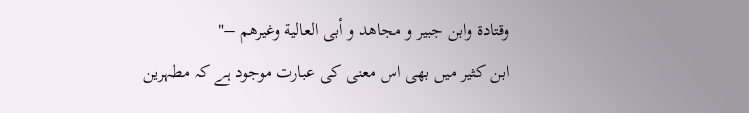وقتادة وابن جبير و مجاهد و أبى العالية وغيرهم –"
ابن کثیر میں بھی اس معنی کی عبارت موجود ہے کہ مطہرین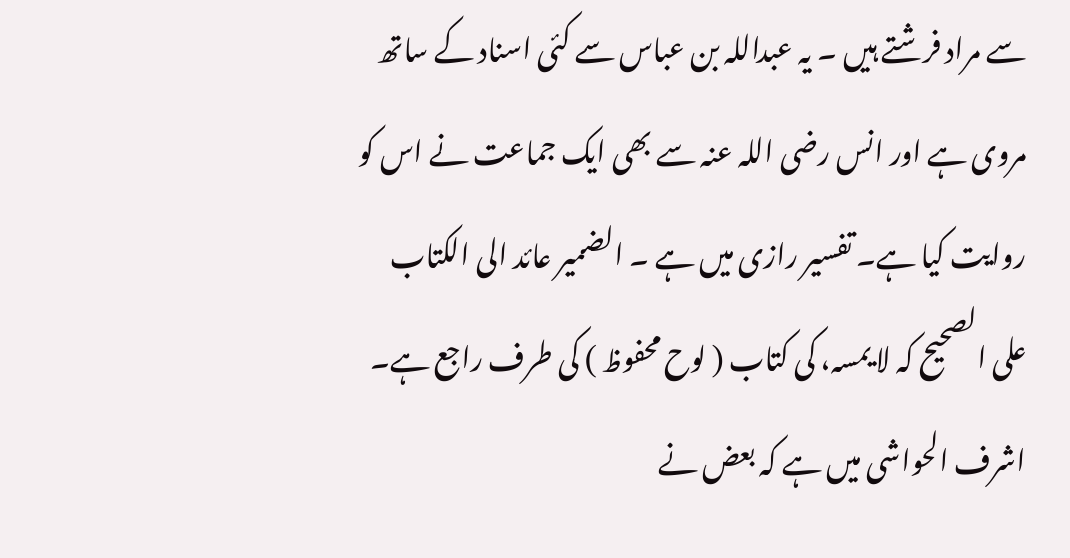سے مراد فرشتے ہیں ۔ یہ عبداللہ بن عباس سے کئی اسناد کے ساتھ مروی ہے اور انس رضی اللہ عنہ سے بھی ایک جماعت نے اس کو روایت کیا ہے۔ تفسیر رازی میں ہے ۔ الضمیر عائد الی الکتاب علی الصحیح کہ لا یمسہ، کی کتاب ( لوح محفوظ ) کی طرف راجع ہے۔
اشرف الحواشی میں ہے کہ بعض نے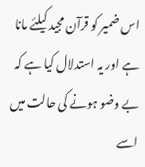اس ضمیر کو قرآن مجید کیلئے مانا ہے اور یہ استدلال کیا ہے کہ بے وضو ہونے کی حالت میں اسے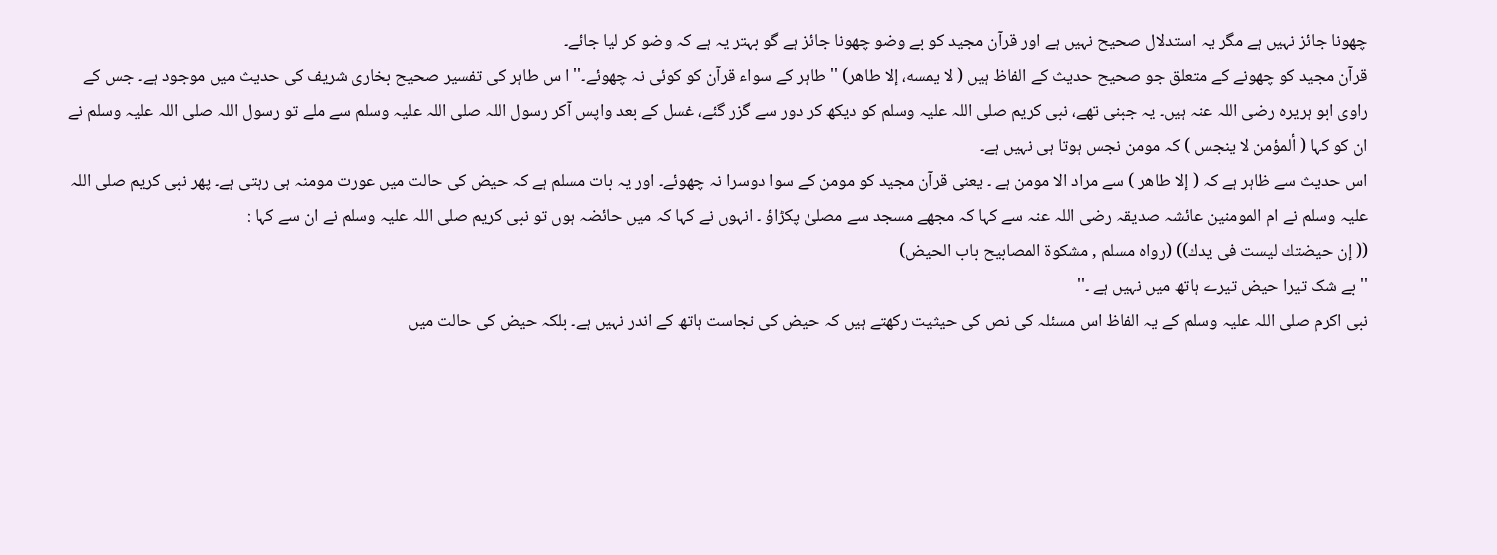چھونا جائز نہیں ہے مگر یہ استدلال صحیح نہیں ہے اور قرآن مجید کو بے وضو چھونا جائز ہے گو بہتر یہ ہے کہ وضو کر لیا جائے۔
قرآن مجید کو چھونے کے متعلق جو صحیح حدیث کے الفاظ ہیں ( لا یمسه، إلا طاهر) '' طاہر کے سواء قرآن کو کوئی نہ چھوئے۔'' ا س طاہر کی تفسیر صحیح بخاری شریف کی حدیث میں موجود ہے۔ جس کے راوی ابو ہریرہ رضی اللہ عنہ ہیں۔ یہ جبنی تھے، نبی کریم صلی اللہ علیہ وسلم کو دیکھ کر دور سے گزر گئے، غسل کے بعد واپس آکر رسول اللہ صلی اللہ علیہ وسلم سے ملے تو رسول اللہ صلی اللہ علیہ وسلم نے ان کو کہا ( ألمؤمن لا ینجس ) کہ مومن نجس ہوتا ہی نہیں ہے۔
اس حدیث سے ظاہر ہے کہ ( إلا طاهر ) سے مراد الا مومن ہے ۔ یعنی قرآن مجید کو مومن کے سوا دوسرا نہ چھوئے۔ اور یہ بات مسلم ہے کہ حیض کی حالت میں عورت مومنہ ہی رہتی ہے۔ پھر نبی کریم صلی اللہ علیہ وسلم نے ام المومنین عائشہ صدیقہ رضی اللہ عنہ سے کہا کہ مجھے مسجد سے مصلیٰ پکڑاؤ ۔ انہوں نے کہا کہ میں حائضہ ہوں تو نبی کریم صلی اللہ علیہ وسلم نے ان سے کہا :
(( إن حيضتك ليست فى يدك)) (رواه مسلم , مشكوة المصابيح باب الحيض)
'' بے شک تیرا حیض تیرے ہاتھ میں نہیں ہے ۔''
نبی اکرم صلی اللہ علیہ وسلم کے یہ الفاظ اس مسئلہ کی نص کی حیثیت رکھتے ہیں کہ حیض کی نجاست ہاتھ کے اندر نہیں ہے۔ بلکہ حیض کی حالت میں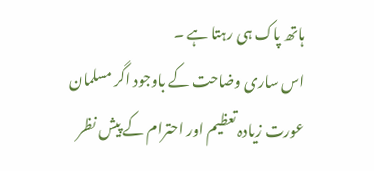ہاتھ پاک ہی رہتا ہے ۔
اس ساری وضاحت کے باوجود اگر مسلمان عورت زیادہ تعظیم اور احترام کے پیش نظر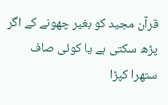قرآن مجید کو بغیر چھونے کے اگر پڑھ سکتی ہے یا کوئی صاف ستھرا کپڑا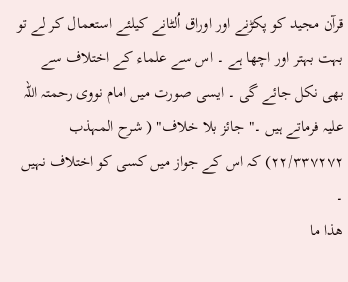قرآن مجید کو پکڑنے اور اوراق اُلٹانے کیلئے استعمال کر لے تو بہت بہتر اور اچھا ہے ۔ اس سے علماء کے اختلاف سے بھی نکل جائے گی ۔ ایسی صورت میں امام نووی رحمتہ اللہ علیہ فرماتے ہیں ۔" جائز بلا خلاف" ( شرح المہذب ٢۲/٣۳۷۲٧٢) کہ اس کے جواز میں کسی کو اختلاف نہیں ۔
ھذا ما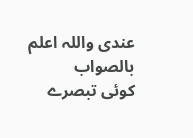عندی واللہ اعلم بالصواب
کوئی تبصرے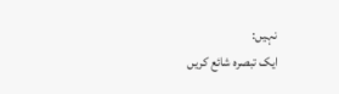نہیں:
ایک تبصرہ شائع کریں